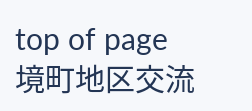top of page
境町地区交流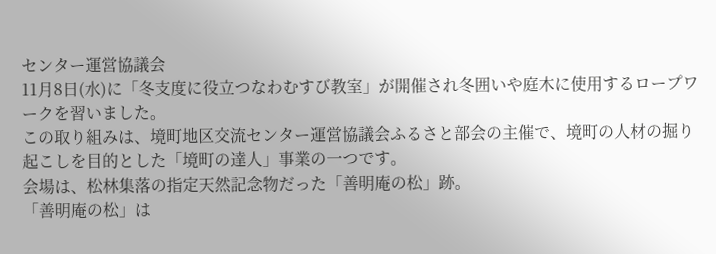センター運営協議会
11月8日(水)に「冬支度に役立つなわむすび教室」が開催され冬囲いや庭木に使用するロープワークを習いました。
この取り組みは、境町地区交流センター運営協議会ふるさと部会の主催で、境町の人材の掘り起こしを目的とした「境町の達人」事業の一つです。
会場は、松林集落の指定天然記念物だった「善明庵の松」跡。
「善明庵の松」は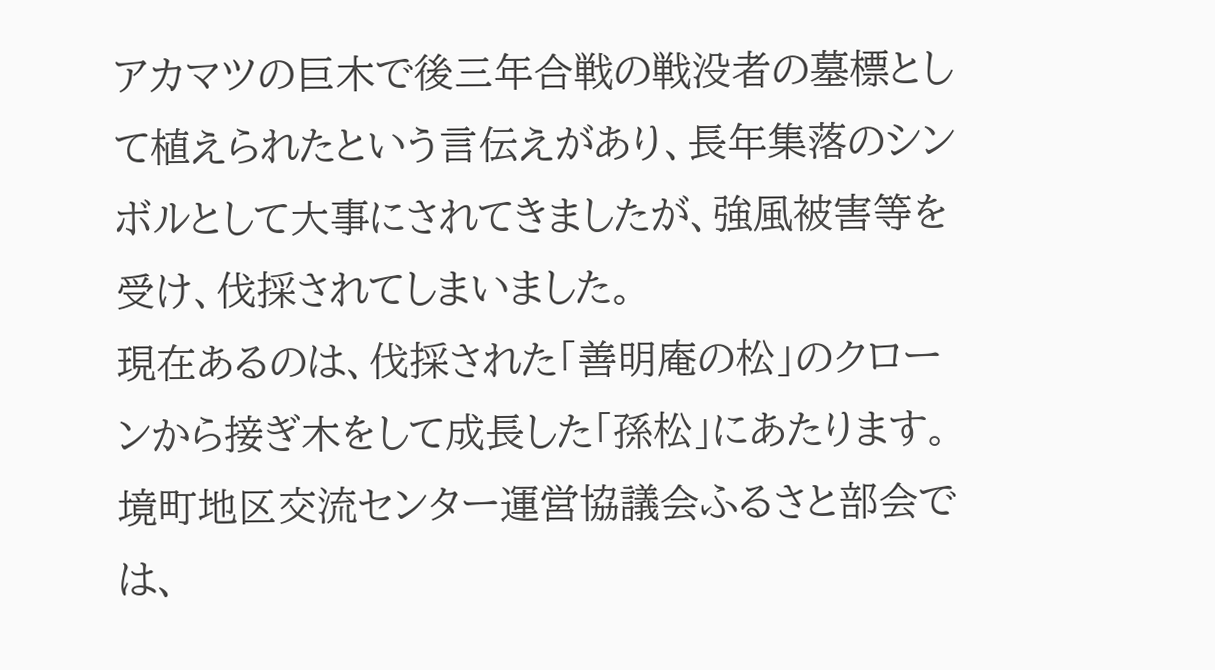アカマツの巨木で後三年合戦の戦没者の墓標として植えられたという言伝えがあり、長年集落のシンボルとして大事にされてきましたが、強風被害等を受け、伐採されてしまいました。
現在あるのは、伐採された「善明庵の松」のクローンから接ぎ木をして成長した「孫松」にあたります。
境町地区交流センター運営協議会ふるさと部会では、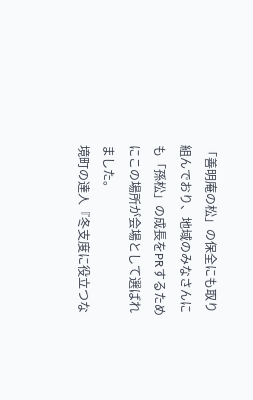「善明庵の松」の保全にも取り組んでおり、地域のみなさんにも「孫松」の成長をPRするためにこの場所が会場として選ばれました。
境町の達人『冬支度に役立つな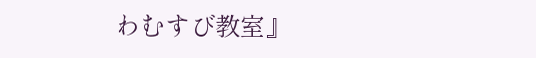わむすび教室』